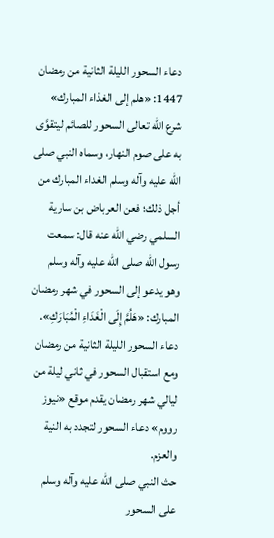دعاء السحور الليلة الثانية من رمضان 1447: «هلم إلى الغذاء المبارك»
شرع الله تعالى السحور للصائم ليتقوَّى به على صوم النهار، وسماه النبي صلى الله عليه وآله وسلم الغداء المبارك من أجل ذلك؛ فعن العرباض بن سارية السلمي رضي الله عنه قال: سمعت رسول الله صلى الله عليه وآله وسلم وهو يدعو إلى السحور في شهر رمضان المبارك: «هَلُمَّ إِلَى الْغَدَاءِ الْمُبَارَكِ».
دعاء السحور الليلة الثانية من رمضان
ومع استقبال السحور في ثاني ليلة من ليالي شهر رمضان يقدم موقع «نيوز رووم» دعاء السحور لتجدد به النية والعزم.
حث النبي صلى الله عليه وآله وسلم على السحور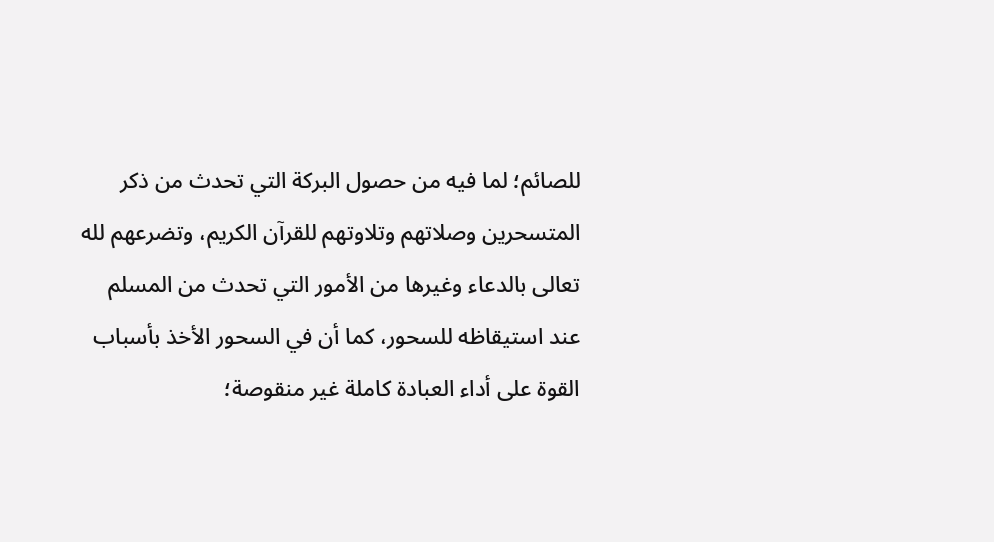للصائم؛ لما فيه من حصول البركة التي تحدث من ذكر المتسحرين وصلاتهم وتلاوتهم للقرآن الكريم، وتضرعهم لله تعالى بالدعاء وغيرها من الأمور التي تحدث من المسلم عند استيقاظه للسحور، كما أن في السحور الأخذ بأسباب القوة على أداء العبادة كاملة غير منقوصة؛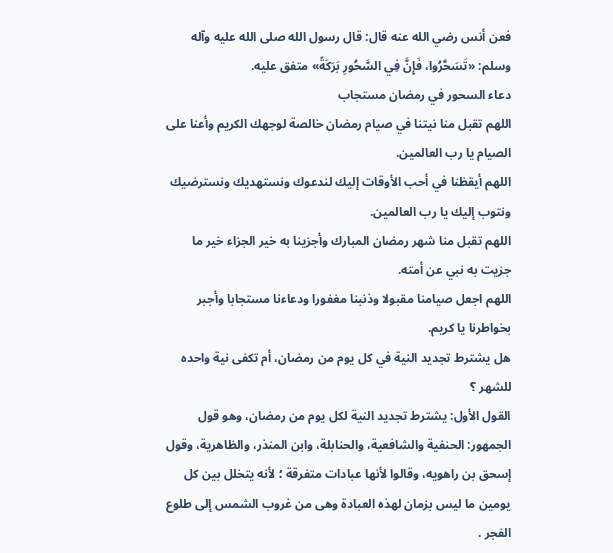فعن أنس رضي الله عنه قال: قال رسول الله صلى الله عليه وآله وسلم: «تَسَحَّرُوا، فَإِنَّ فِي السَّحُورِ بَرَكَةً» متفق عليه.
دعاء السحور في رمضان مستجاب
اللهم تقبل منا نيتنا في صيام رمضان خالصة لوجهك الكريم وأعنا على الصيام يا رب العالمين.
اللهم أيقظنا في أحب الأوقات إليك لندعوك ونستهديك ونسترضيك ونتوب إليك يا رب العالمين.
اللهم تقبل منا شهر رمضان المبارك وأجزينا به خير الجزاء خير ما جزيت به نبي عن أمته.
اللهم اجعل صيامنا مقبولا وذنبنا مغفورا ودعاءنا مستجابا وأجبر بخواطرنا يا كريم.
هل يشترط تجديد النية في كل يوم من رمضان، أم تكفى نية واحده للشهر ؟
القول الأول: يشترط تجديد النية لكل يوم من رمضان، وهو قول الجمهور: الحنفية والشافعية، والحنابلة، وابن المنذر، والظاهرية، وقول إسحق بن راهويه، وقالوا لأنها عبادات متفرقة ؛ لأنه يتخلل بين كل يومين ما ليس بزمان لهذه العبادة وهى من غروب الشمس إلى طلوع الفجر .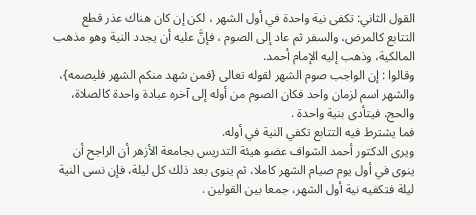القول الثاني: تكفى نية واحدة في أول الشهر ، لكن إن كان هناك عذر قطع التتابع كالمرض، والسفر ثم عاد إلى الصوم ، فإنَّ عليه أن يجدد النية وهو مذهب المالكية، وذهب إليه الإمام أحمد.
وقالوا : إن الواجب صوم الشهر لقوله تعالى {فمن شهد منكم الشهر فليصمه}، والشهر اسم لزمان واحد فكان الصوم من أوله إلى آخره عبادة واحدة كالصلاة، والحج، فيتأدى بنية واحدة .
فما يشترط فيه التتابع تكفي النية في أوله.
ويرى الدكتور أحمد الشواف عضو هيئة التدريس بجامعة الأزهر أن الراجح أن ينوى في أول يوم صيام الشهر كاملا، ثم ينوى بعد ذلك كل ليلة، فإن نسى النية ليلة فتكفيه نية أول الشهر، جمعا بين القولين .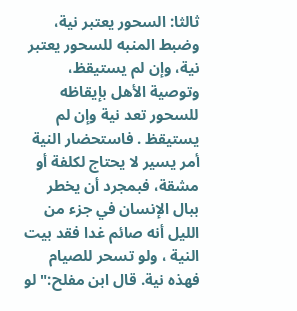ثالثا: السحور يعتبر نية، وضبط المنبه للسحور يعتبر نية، وإن لم يستيقظ، وتوصية الأهل بإيقاظه للسحور تعد نية وإن لم يستيقظ . فاستحضار النية أمر يسير لا يحتاج لكلفة أو مشقة، فبمجرد أن يخطر ببال الإنسان في جزء من الليل أنه صائم غدا فقد بيت النية ، ولو تسحر للصيام فهذه نية. قال ابن مفلح:" لو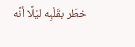خطَر بقَلْبِه ليْلًا أنَّه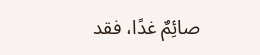صائِمٌ غدًا، فقد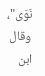نَوَى"، وقال ابن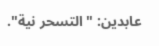عابدين: "التسحر نية".